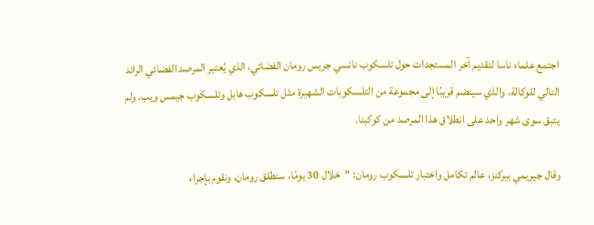اجتمع علماء ناسا لتقديم آخر المستجدات حول تلسكوب نانسي جريس رومان الفضائي، الذي يُعتبر المرصد الفضائي الرائد التالي للوكالة، والذي سينضم قريبًا إلى مجموعة من التلسكوبات الشهيرة مثل تلسكوب هابل وتلسكوب جيمس ويب. ولم يتبق سوى شهر واحد على انطلاق هذا المرصد من كوكبنا.

وقال جيريمي بيركنز، عالم تكامل واختبار تلسكوب رومان: “خلال 30 يومًا، سنطلق رومان، ونقوم بإجراء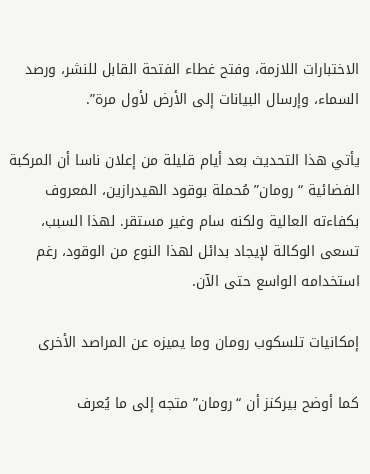الاختبارات اللازمة، وفتح غطاء الفتحة القابل للنشر، ورصد السماء، وإرسال البيانات إلى الأرض لأول مرة”.

يأتي هذا التحديث بعد أيام قليلة من إعلان ناسا أن المركبة الفضائية “رومان” مُحملة بوقود الهيدرازين، المعروف بكفاءته العالية ولكنه سام وغير مستقر. لهذا السبب، تسعى الوكالة لإيجاد بدائل لهذا النوع من الوقود، رغم استخدامه الواسع حتى الآن.

إمكانيات تلسكوب رومان وما يميزه عن المراصد الأخرى

كما أوضح بيركنز أن “رومان” متجه إلى ما يُعرف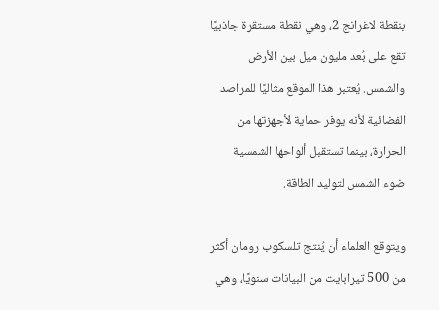بنقطة لاغرانج 2، وهي نقطة مستقرة جاذبيًا تقع على بُعد مليون ميل بين الأرض والشمس. يُعتبر هذا الموقع مثاليًا للمراصد الفضائية لأنه يوفر حماية لأجهزتها من الحرارة، بينما تستقبل ألواحها الشمسية ضوء الشمس لتوليد الطاقة.

ويتوقع العلماء أن يُنتج تلسكوب رومان أكثر من 500 تيرابايت من البيانات سنويًا، وهي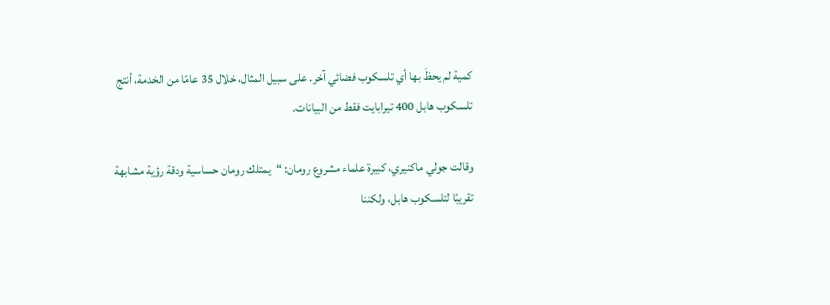كمية لم يحظَ بها أي تلسكوب فضائي آخر. على سبيل المثال، خلال 35 عامًا من الخدمة، أنتج تلسكوب هابل 400 تيرابايت فقط من البيانات.

وقالت جولي ماكنيري، كبيرة علماء مشروع رومان: “يمتلك رومان حساسية ودقة رؤية مشابهة تقريبًا لتلسكوب هابل، ولكننا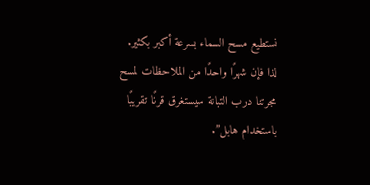نستطيع مسح السماء بسرعة أكبر بكثير. لذا فإن شهرًا واحدًا من الملاحظات لمسح مجرتنا درب التبانة سيستغرق قرنًا تقريبًا باستخدام هابل”.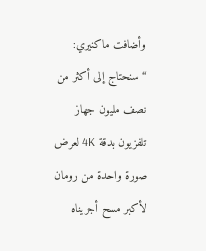وأضافت ماكنيري: “سنحتاج إلى أكثر من نصف مليون جهاز تلفزيون بدقة 4K لعرض صورة واحدة من رومان لأكبر مسح أجريناه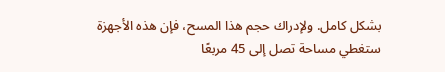بشكل كامل. ولإدراك حجم هذا المسح، فإن هذه الأجهزة ستغطي مساحة تصل إلى 45 مربعًا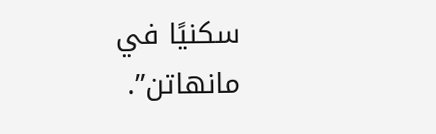سكنيًا في مانهاتن”.